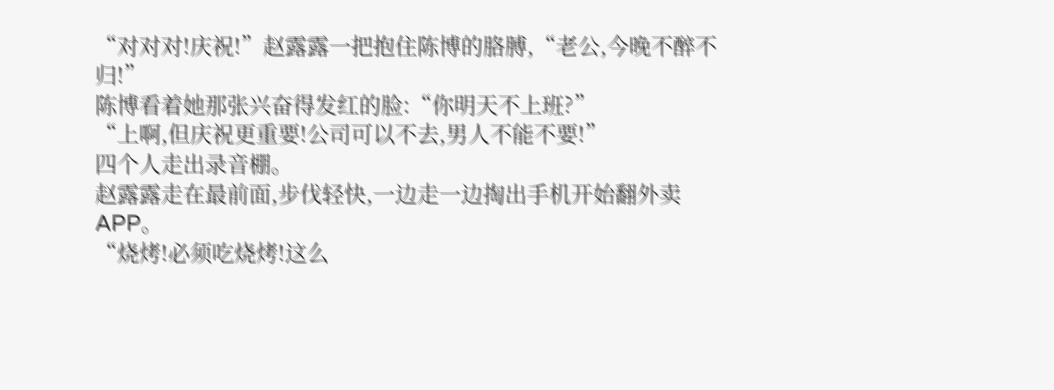“对对对!庆祝!”赵露露一把抱住陈博的胳膊,“老公,今晚不醉不归!”
陈博看着她那张兴奋得发红的脸:“你明天不上班?”
“上啊,但庆祝更重要!公司可以不去,男人不能不要!”
四个人走出录音棚。
赵露露走在最前面,步伐轻快,一边走一边掏出手机开始翻外卖APP。
“烧烤!必须吃烧烤!这么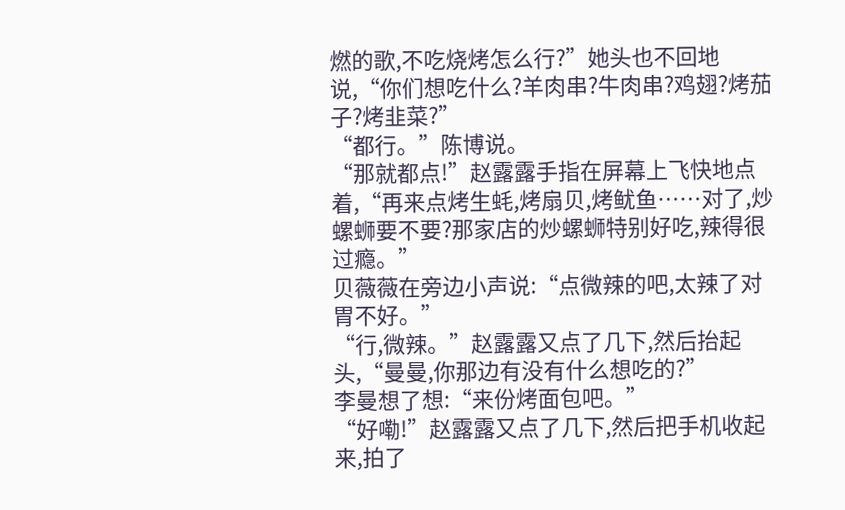燃的歌,不吃烧烤怎么行?”她头也不回地说,“你们想吃什么?羊肉串?牛肉串?鸡翅?烤茄子?烤韭菜?”
“都行。”陈博说。
“那就都点!”赵露露手指在屏幕上飞快地点着,“再来点烤生蚝,烤扇贝,烤鱿鱼……对了,炒螺蛳要不要?那家店的炒螺蛳特别好吃,辣得很过瘾。”
贝薇薇在旁边小声说:“点微辣的吧,太辣了对胃不好。”
“行,微辣。”赵露露又点了几下,然后抬起头,“曼曼,你那边有没有什么想吃的?”
李曼想了想:“来份烤面包吧。”
“好嘞!”赵露露又点了几下,然后把手机收起来,拍了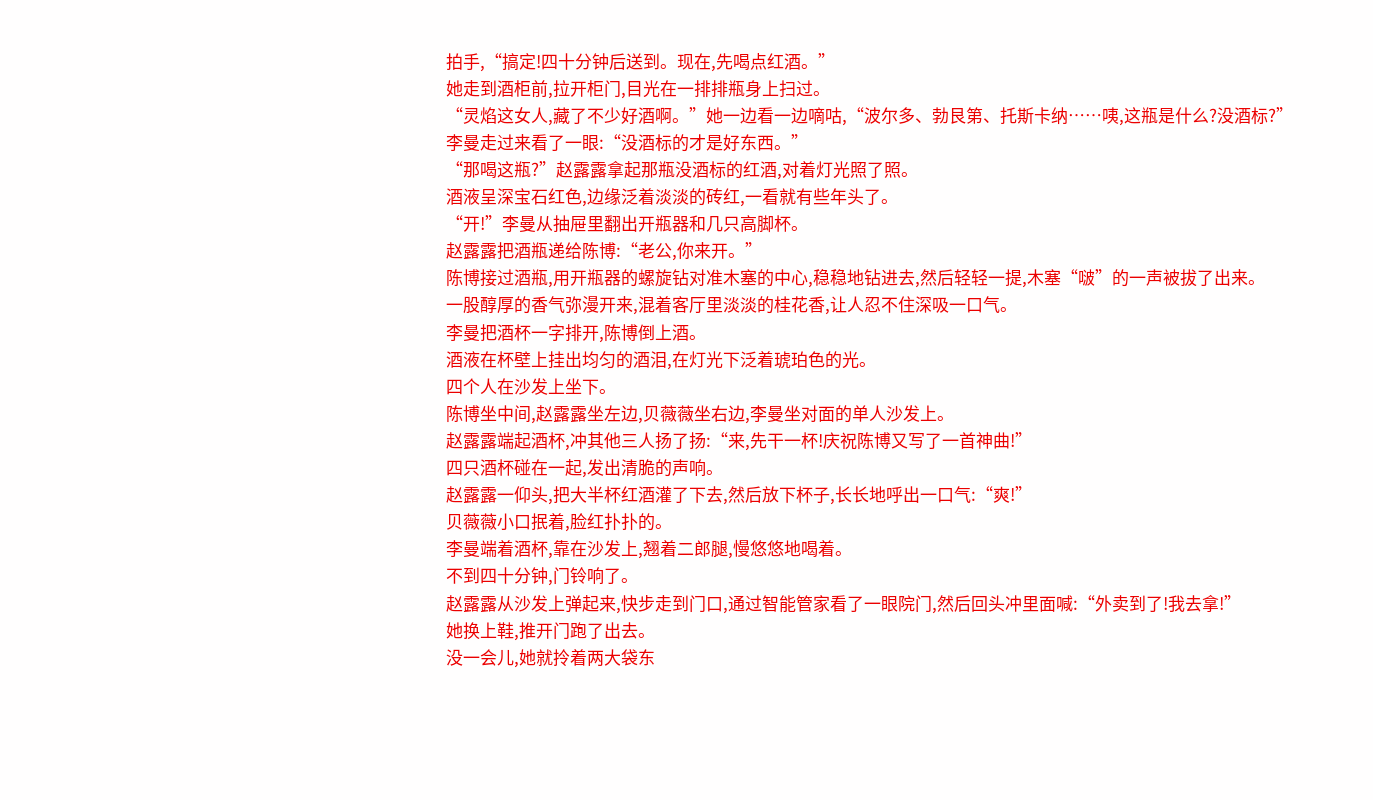拍手,“搞定!四十分钟后送到。现在,先喝点红酒。”
她走到酒柜前,拉开柜门,目光在一排排瓶身上扫过。
“灵焰这女人,藏了不少好酒啊。”她一边看一边嘀咕,“波尔多、勃艮第、托斯卡纳……咦,这瓶是什么?没酒标?”
李曼走过来看了一眼:“没酒标的才是好东西。”
“那喝这瓶?”赵露露拿起那瓶没酒标的红酒,对着灯光照了照。
酒液呈深宝石红色,边缘泛着淡淡的砖红,一看就有些年头了。
“开!”李曼从抽屉里翻出开瓶器和几只高脚杯。
赵露露把酒瓶递给陈博:“老公,你来开。”
陈博接过酒瓶,用开瓶器的螺旋钻对准木塞的中心,稳稳地钻进去,然后轻轻一提,木塞“啵”的一声被拔了出来。
一股醇厚的香气弥漫开来,混着客厅里淡淡的桂花香,让人忍不住深吸一口气。
李曼把酒杯一字排开,陈博倒上酒。
酒液在杯壁上挂出均匀的酒泪,在灯光下泛着琥珀色的光。
四个人在沙发上坐下。
陈博坐中间,赵露露坐左边,贝薇薇坐右边,李曼坐对面的单人沙发上。
赵露露端起酒杯,冲其他三人扬了扬:“来,先干一杯!庆祝陈博又写了一首神曲!”
四只酒杯碰在一起,发出清脆的声响。
赵露露一仰头,把大半杯红酒灌了下去,然后放下杯子,长长地呼出一口气:“爽!”
贝薇薇小口抿着,脸红扑扑的。
李曼端着酒杯,靠在沙发上,翘着二郎腿,慢悠悠地喝着。
不到四十分钟,门铃响了。
赵露露从沙发上弹起来,快步走到门口,通过智能管家看了一眼院门,然后回头冲里面喊:“外卖到了!我去拿!”
她换上鞋,推开门跑了出去。
没一会儿,她就拎着两大袋东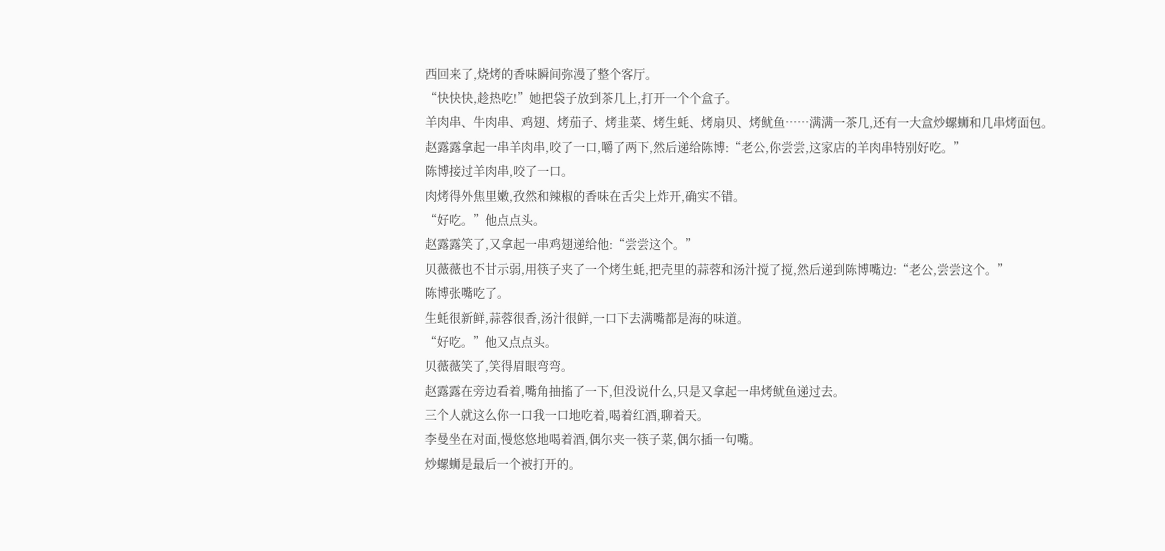西回来了,烧烤的香味瞬间弥漫了整个客厅。
“快快快,趁热吃!”她把袋子放到茶几上,打开一个个盒子。
羊肉串、牛肉串、鸡翅、烤茄子、烤韭菜、烤生蚝、烤扇贝、烤鱿鱼……满满一茶几,还有一大盒炒螺蛳和几串烤面包。
赵露露拿起一串羊肉串,咬了一口,嚼了两下,然后递给陈博:“老公,你尝尝,这家店的羊肉串特别好吃。”
陈博接过羊肉串,咬了一口。
肉烤得外焦里嫩,孜然和辣椒的香味在舌尖上炸开,确实不错。
“好吃。”他点点头。
赵露露笑了,又拿起一串鸡翅递给他:“尝尝这个。”
贝薇薇也不甘示弱,用筷子夹了一个烤生蚝,把壳里的蒜蓉和汤汁搅了搅,然后递到陈博嘴边:“老公,尝尝这个。”
陈博张嘴吃了。
生蚝很新鲜,蒜蓉很香,汤汁很鲜,一口下去满嘴都是海的味道。
“好吃。”他又点点头。
贝薇薇笑了,笑得眉眼弯弯。
赵露露在旁边看着,嘴角抽搐了一下,但没说什么,只是又拿起一串烤鱿鱼递过去。
三个人就这么你一口我一口地吃着,喝着红酒,聊着天。
李曼坐在对面,慢悠悠地喝着酒,偶尔夹一筷子菜,偶尔插一句嘴。
炒螺蛳是最后一个被打开的。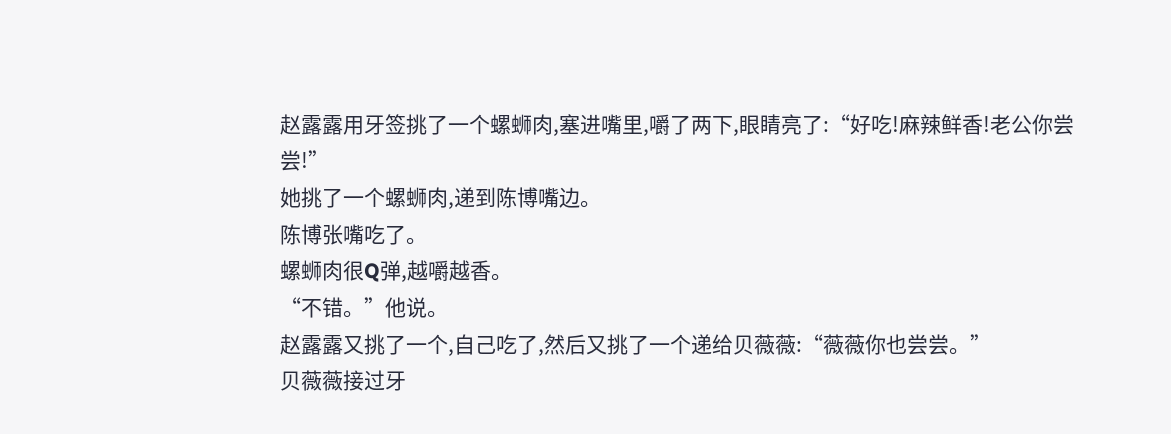赵露露用牙签挑了一个螺蛳肉,塞进嘴里,嚼了两下,眼睛亮了:“好吃!麻辣鲜香!老公你尝尝!”
她挑了一个螺蛳肉,递到陈博嘴边。
陈博张嘴吃了。
螺蛳肉很Q弹,越嚼越香。
“不错。”他说。
赵露露又挑了一个,自己吃了,然后又挑了一个递给贝薇薇:“薇薇你也尝尝。”
贝薇薇接过牙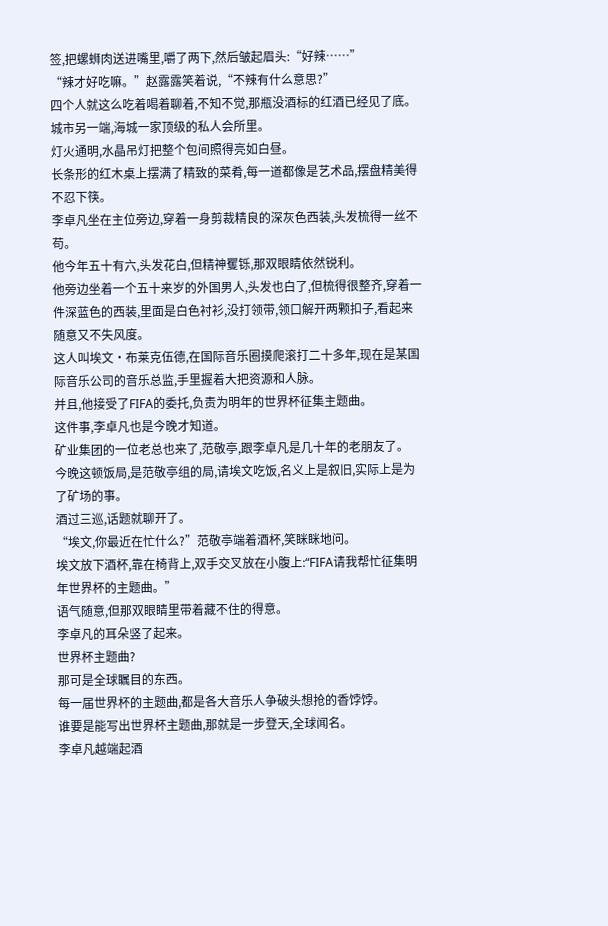签,把螺蛳肉送进嘴里,嚼了两下,然后皱起眉头:“好辣……”
“辣才好吃嘛。”赵露露笑着说,“不辣有什么意思?”
四个人就这么吃着喝着聊着,不知不觉,那瓶没酒标的红酒已经见了底。
城市另一端,海城一家顶级的私人会所里。
灯火通明,水晶吊灯把整个包间照得亮如白昼。
长条形的红木桌上摆满了精致的菜肴,每一道都像是艺术品,摆盘精美得不忍下筷。
李卓凡坐在主位旁边,穿着一身剪裁精良的深灰色西装,头发梳得一丝不苟。
他今年五十有六,头发花白,但精神矍铄,那双眼睛依然锐利。
他旁边坐着一个五十来岁的外国男人,头发也白了,但梳得很整齐,穿着一件深蓝色的西装,里面是白色衬衫,没打领带,领口解开两颗扣子,看起来随意又不失风度。
这人叫埃文·布莱克伍德,在国际音乐圈摸爬滚打二十多年,现在是某国际音乐公司的音乐总监,手里握着大把资源和人脉。
并且,他接受了FIFA的委托,负责为明年的世界杯征集主题曲。
这件事,李卓凡也是今晚才知道。
矿业集团的一位老总也来了,范敬亭,跟李卓凡是几十年的老朋友了。
今晚这顿饭局,是范敬亭组的局,请埃文吃饭,名义上是叙旧,实际上是为了矿场的事。
酒过三巡,话题就聊开了。
“埃文,你最近在忙什么?”范敬亭端着酒杯,笑眯眯地问。
埃文放下酒杯,靠在椅背上,双手交叉放在小腹上:“FIFA请我帮忙征集明年世界杯的主题曲。”
语气随意,但那双眼睛里带着藏不住的得意。
李卓凡的耳朵竖了起来。
世界杯主题曲?
那可是全球瞩目的东西。
每一届世界杯的主题曲,都是各大音乐人争破头想抢的香饽饽。
谁要是能写出世界杯主题曲,那就是一步登天,全球闻名。
李卓凡越端起酒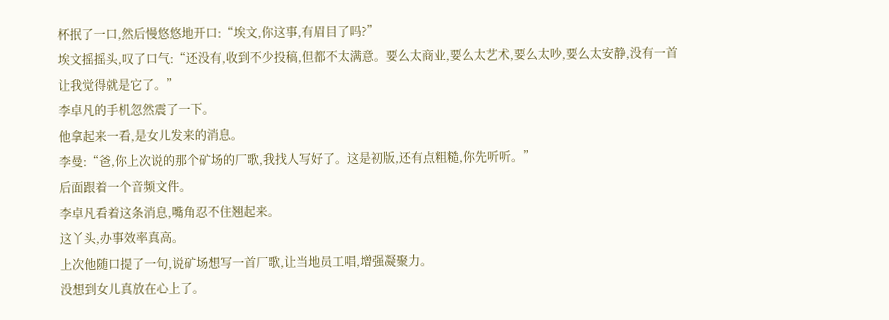杯抿了一口,然后慢悠悠地开口:“埃文,你这事,有眉目了吗?”
埃文摇摇头,叹了口气:“还没有,收到不少投稿,但都不太满意。要么太商业,要么太艺术,要么太吵,要么太安静,没有一首让我觉得就是它了。”
李卓凡的手机忽然震了一下。
他拿起来一看,是女儿发来的消息。
李曼:“爸,你上次说的那个矿场的厂歌,我找人写好了。这是初版,还有点粗糙,你先听听。”
后面跟着一个音频文件。
李卓凡看着这条消息,嘴角忍不住翘起来。
这丫头,办事效率真高。
上次他随口提了一句,说矿场想写一首厂歌,让当地员工唱,增强凝聚力。
没想到女儿真放在心上了。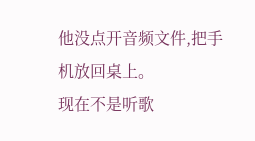他没点开音频文件,把手机放回桌上。
现在不是听歌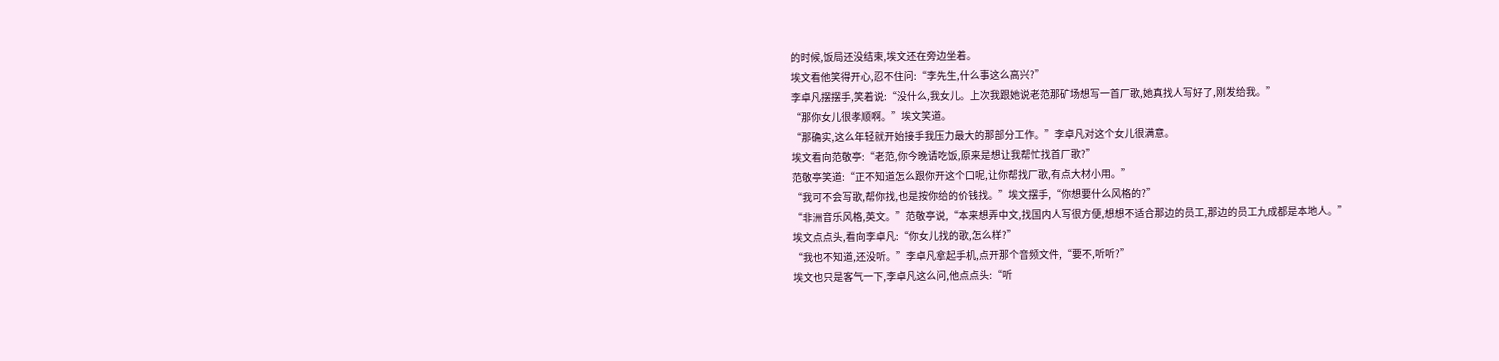的时候,饭局还没结束,埃文还在旁边坐着。
埃文看他笑得开心,忍不住问:“李先生,什么事这么高兴?”
李卓凡摆摆手,笑着说:“没什么,我女儿。上次我跟她说老范那矿场想写一首厂歌,她真找人写好了,刚发给我。”
“那你女儿很孝顺啊。”埃文笑道。
“那确实,这么年轻就开始接手我压力最大的那部分工作。”李卓凡对这个女儿很满意。
埃文看向范敬亭:“老范,你今晚请吃饭,原来是想让我帮忙找首厂歌?”
范敬亭笑道:“正不知道怎么跟你开这个口呢,让你帮找厂歌,有点大材小用。”
“我可不会写歌,帮你找,也是按你给的价钱找。”埃文摆手,“你想要什么风格的?”
“非洲音乐风格,英文。”范敬亭说,“本来想弄中文,找国内人写很方便,想想不适合那边的员工,那边的员工九成都是本地人。”
埃文点点头,看向李卓凡:“你女儿找的歌,怎么样?”
“我也不知道,还没听。”李卓凡拿起手机,点开那个音频文件,“要不,听听?”
埃文也只是客气一下,李卓凡这么问,他点点头:“听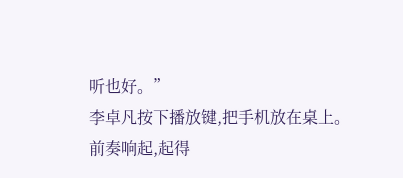听也好。”
李卓凡按下播放键,把手机放在桌上。
前奏响起,起得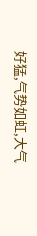好猛,气势如虹,大气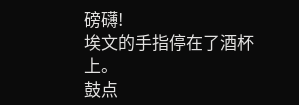磅礴!
埃文的手指停在了酒杯上。
鼓点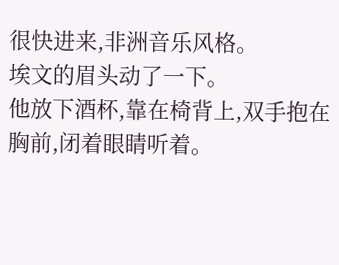很快进来,非洲音乐风格。
埃文的眉头动了一下。
他放下酒杯,靠在椅背上,双手抱在胸前,闭着眼睛听着。